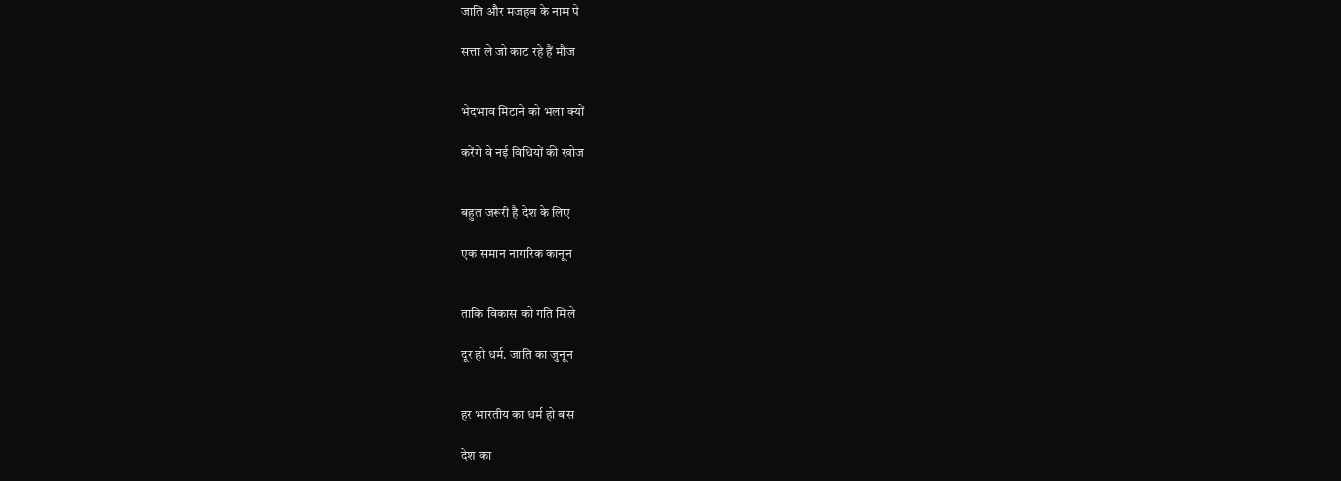जाति और मजहब के नाम पे

सत्ता ले जो काट रहे हैं मौज


भेदभाव मिटाने को भला क्यों

करेंगे वे नई विधियों की खोज


बहुत जरूरी है देश के लिए

एक समान नागरिक कानून


ताकि विकास को गति मिले

दूर हो धर्म. जाति का जुनून


हर भारतीय का धर्म हो बस

देश का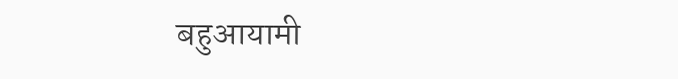बहुआयामी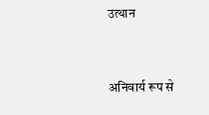उत्थान


अनिवार्य रूप से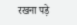रखना पड़े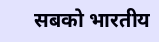सबको भारतीय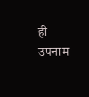ही उपनाम